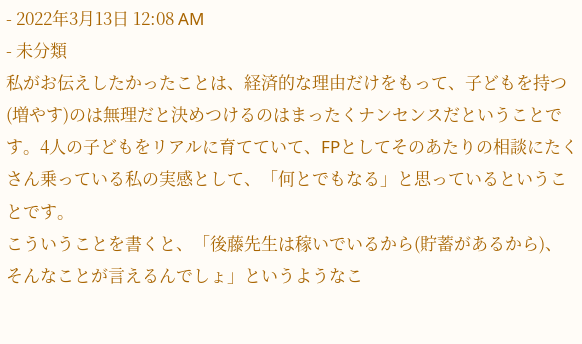- 2022年3月13日 12:08 AM
- 未分類
私がお伝えしたかったことは、経済的な理由だけをもって、子どもを持つ(増やす)のは無理だと決めつけるのはまったくナンセンスだということです。4人の子どもをリアルに育てていて、FPとしてそのあたりの相談にたくさん乗っている私の実感として、「何とでもなる」と思っているということです。
こういうことを書くと、「後藤先生は稼いでいるから(貯蓄があるから)、そんなことが言えるんでしょ」というようなこ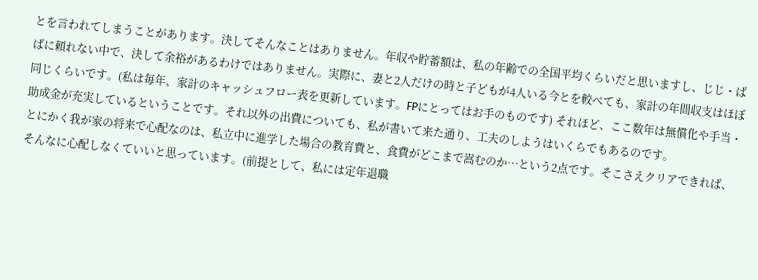とを言われてしまうことがあります。決してそんなことはありません。年収や貯蓄額は、私の年齢での全国平均くらいだと思いますし、じじ・ばばに頼れない中で、決して余裕があるわけではありません。実際に、妻と2人だけの時と子どもが4人いる今とを較べても、家計の年間収支はほぼ同じくらいです。(私は毎年、家計のキャッシュフロー表を更新しています。FPにとってはお手のものです) それほど、ここ数年は無償化や手当・助成金が充実しているということです。それ以外の出費についても、私が書いて来た通り、工夫のしようはいくらでもあるのです。
とにかく我が家の将来で心配なのは、私立中に進学した場合の教育費と、食費がどこまで嵩むのか…という2点です。そこさえクリアできれば、そんなに心配しなくていいと思っています。(前提として、私には定年退職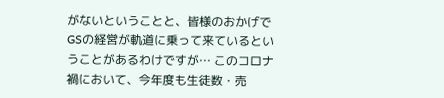がないということと、皆様のおかげでGSの経営が軌道に乗って来ているということがあるわけですが… このコロナ禍において、今年度も生徒数・売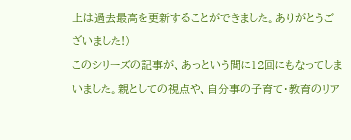上は過去最高を更新することができました。ありがとうございました!)
このシリーズの記事が、あっという間に12回にもなってしまいました。親としての視点や、自分事の子育て・教育のリア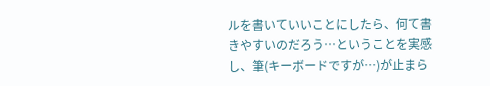ルを書いていいことにしたら、何て書きやすいのだろう…ということを実感し、筆(キーボードですが…)が止まら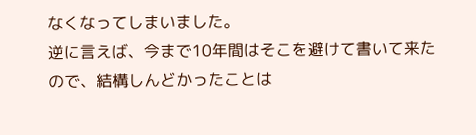なくなってしまいました。
逆に言えば、今まで10年間はそこを避けて書いて来たので、結構しんどかったことは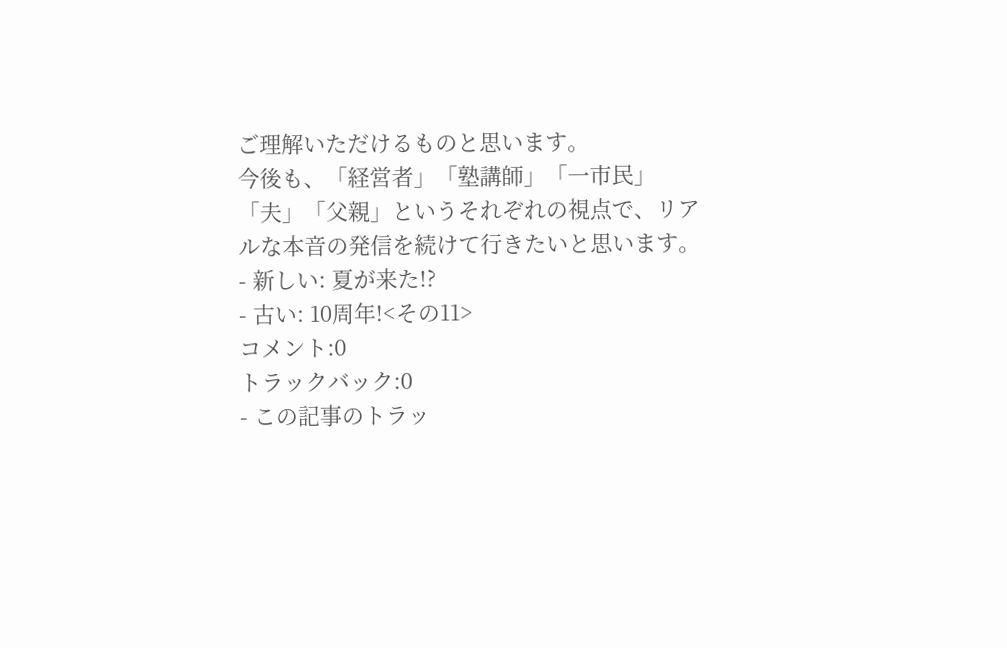ご理解いただけるものと思います。
今後も、「経営者」「塾講師」「一市民」「夫」「父親」というそれぞれの視点で、リアルな本音の発信を続けて行きたいと思います。
- 新しい: 夏が来た!?
- 古い: 10周年!<その11>
コメント:0
トラックバック:0
- この記事のトラッ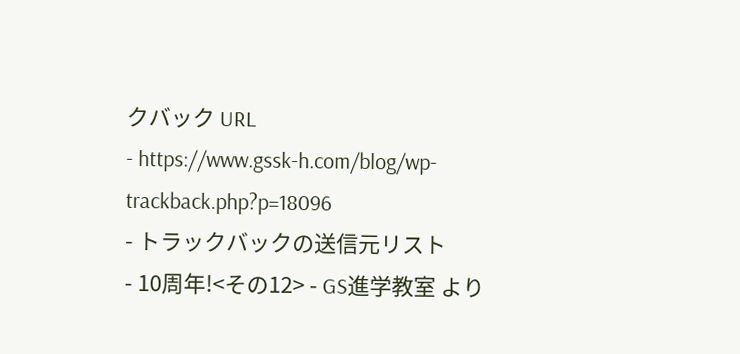クバック URL
- https://www.gssk-h.com/blog/wp-trackback.php?p=18096
- トラックバックの送信元リスト
- 10周年!<その12> - GS進学教室 より